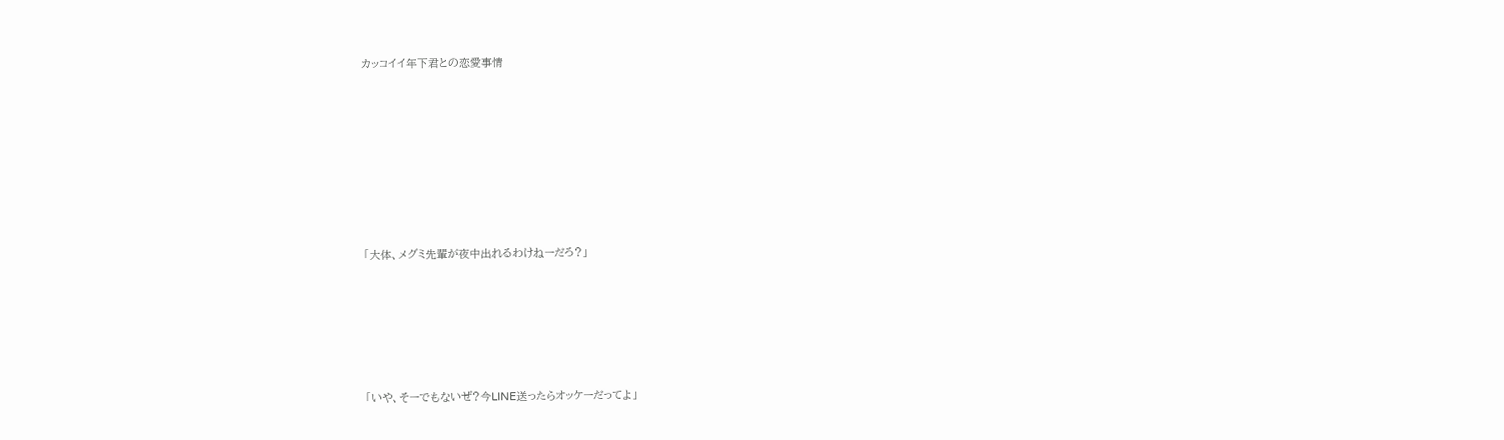カッコイイ年下君との恋愛事情







「大体、メグミ先輩が夜中出れるわけねーだろ?」





「いや、そーでもないぜ?今LINE送ったらオッケーだってよ」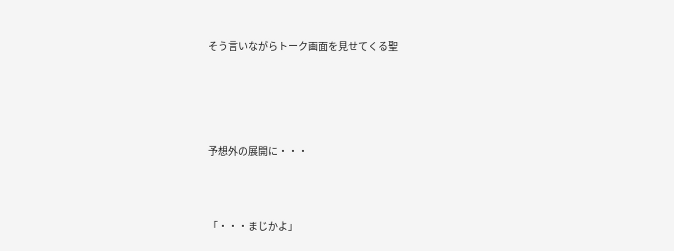そう言いながらトーク画面を見せてくる聖






予想外の展開に・・・




「・・・まじかよ」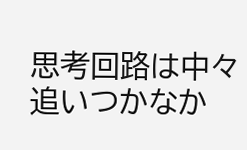思考回路は中々追いつかなか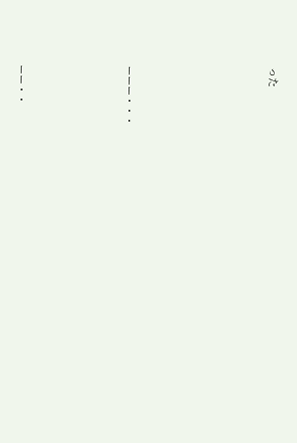った











ーーー・・・








ーー・・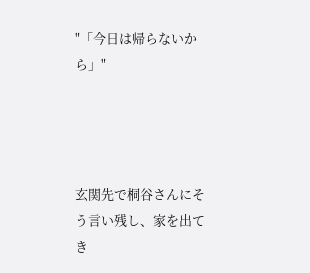"「今日は帰らないから」"




玄関先で桐谷さんにそう言い残し、家を出てき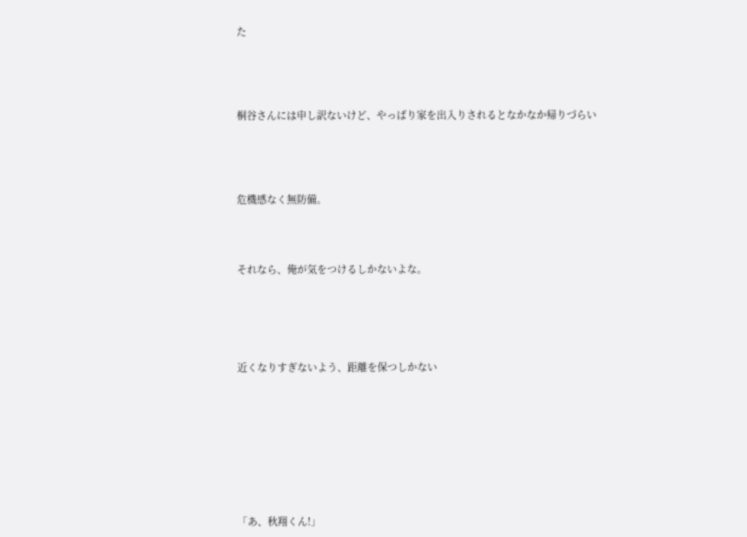た





桐谷さんには申し訳ないけど、やっぱり家を出入りされるとなかなか帰りづらい





危機感なく無防備。




それなら、俺が気をつけるしかないよな。






近くなりすぎないよう、距離を保つしかない










「あ、秋翔くん!」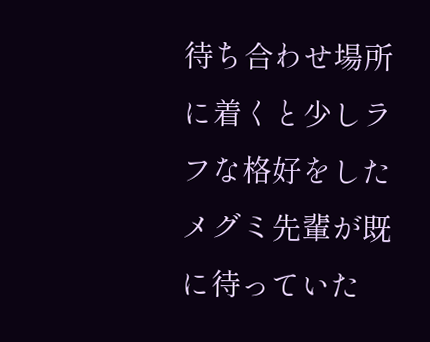待ち合わせ場所に着くと少しラフな格好をしたメグミ先輩が既に待っていた